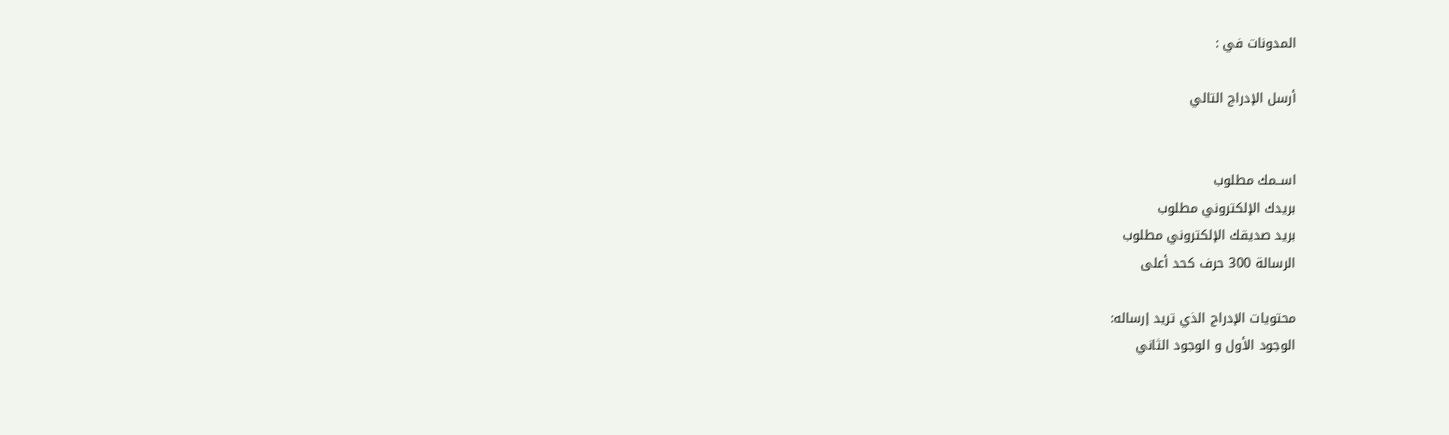المدونات في :

أرسل الإدراج التالي


اســمك مطلوب
بريدك الإلكتروني مطلوب
بريد صديقك الإلكتروني مطلوب
الرسالة 300 حرف كحد أعلى

محتويات الإدراج الذي تريد إرساله:
الوجود الأول و الوجود الثاني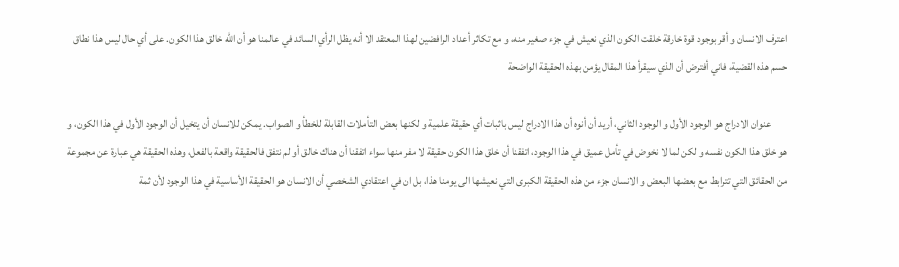اعترف الانسان و أقر بوجود قوة خارقة خلقت الكون الذي نعيش في جزء صغير منه، و مع تكاثر أعداد الرافضين لهذا المعتقد الا أنه يظل الرأي السائد في عالمنا هو أن الله خالق هذا الكون. على أي حال ليس هذا نطاق حسم هذه القضية، فاني أفترض أن الذي سيقرأ هذا المقال يؤمن بهذه الحقيقة الواضحة

        عنوان الادراج هو الوجود الأول و الوجود الثاني، أريد أن أنوه أن هذا الادراج ليس باثبات أي حقيقة علمية و لكنها بعض التأملات القابلة للخطأ و الصواب. يمكن للانسان أن يتخيل أن الوجود الأول في هذا الكون، و هو خلق هذا الكون نفسه و لكن لما لا نخوض في تأمل عميق في هذا الوجود، اتفقنا أن خلق هذا الكون حقيقة لا مفر منها سواء اتفقنا أن هناك خالق أو لم نتفق فالحقيقة واقعة بالفعل، وهذه الحقيقة هي عبارة عن مجموعة من الحقائق التي تترابط مع بعضها البعض و الانسان جزء من هذه الحقيقة الكبرى التي نعيشها الى يومنا هذا، بل ان في اعتقادي الشخصي أن الانسان هو الحقيقة الأساسية في هذا الوجود لأن ثمة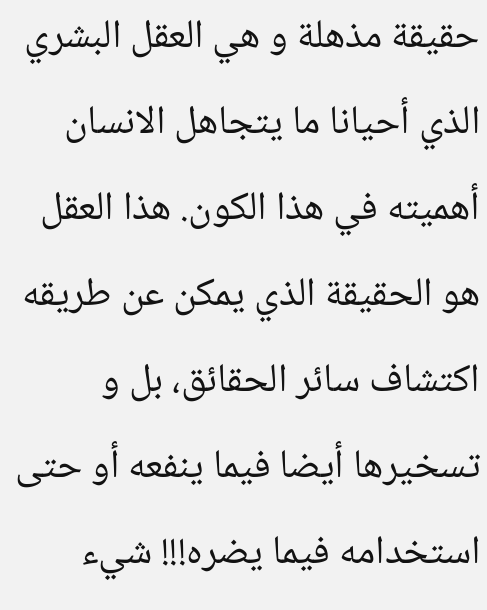حقيقة مذهلة و هي العقل البشري الذي أحيانا ما يتجاهل الانسان أهميته في هذا الكون. هذا العقل هو الحقيقة الذي يمكن عن طريقه اكتشاف سائر الحقائق، بل و تسخيرها أيضا فيما ينفعه أو حتى استخدامه فيما يضره!!! شيء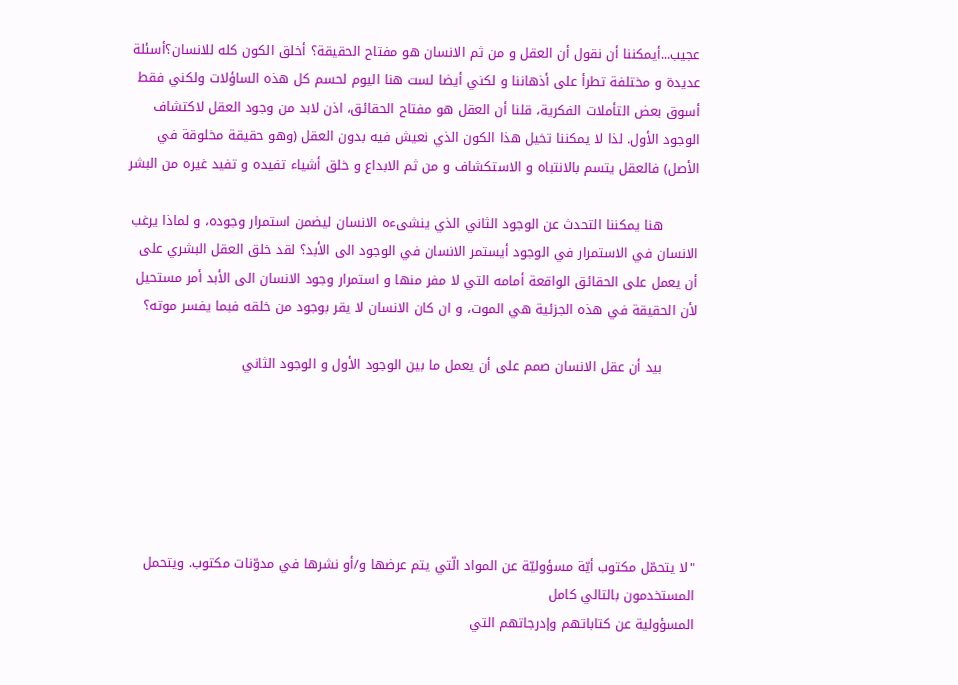عجيب...أيمكننا أن نقول أن العقل و من ثم الانسان هو مفتاح الحقيقة؟ أخلق الكون كله للانسان؟أسئلة عديدة و مختلفة تطرأ على أذهاننا و لكني أيضا لست هنا اليوم لحسم كل هذه الساؤلات ولكني فقط أسوق بعض التأملات الفكرية، قلنا أن العقل هو مفتاح الحقائق، اذن لابد من وجود العقل لاكتشاف الوجود الأول. لذا لا يمكننا تخيل هذا الكون الذي نعيش فيه بدون العقل (وهو حقيقة مخلوقة في الأصل) فالعقل يتسم بالانتباه و الاستكشاف و من ثم الابداع و خلق أشياء تفيده و تفيد غيره من البشر

        هنا يمكننا التحدث عن الوجود الثاني الذي ينشىءه الانسان ليضمن استمرار وجوده، و لماذا يرغب الانسان في الاستمرار في الوجود أيستمر الانسان في الوجود الى الأبد؟ لقد خلق العقل البشري على أن يعمل على الحقائق الواقعة أمامه التي لا مفر منها و استمرار وجود الانسان الى الأبد أمر مستحيل لأن الحقيقة في هذه الجزئية هي الموت، و ان كان الانسان لا يقر بوجود من خلقه فبما يفسر موته؟

        بيد أن عقل الانسان صمم على أن يعمل ما بين الوجود الأول و الوجود الثاني






"لا يتحمّل مكتوب أيّة مسؤوليّة عن المواد الّتي يتم عرضها و/أو نشرها في مدوّنات مكتوب. ويتحمل المستخدمون بالتالي كامل
المسؤولية عن كتاباتهم وإدرجاتهم التي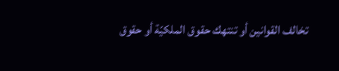تخالف القوانين أو تنتهك حقوق الملكيّة أو حقوق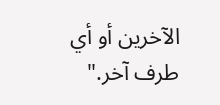الآخرين أو أي طرف آخر."